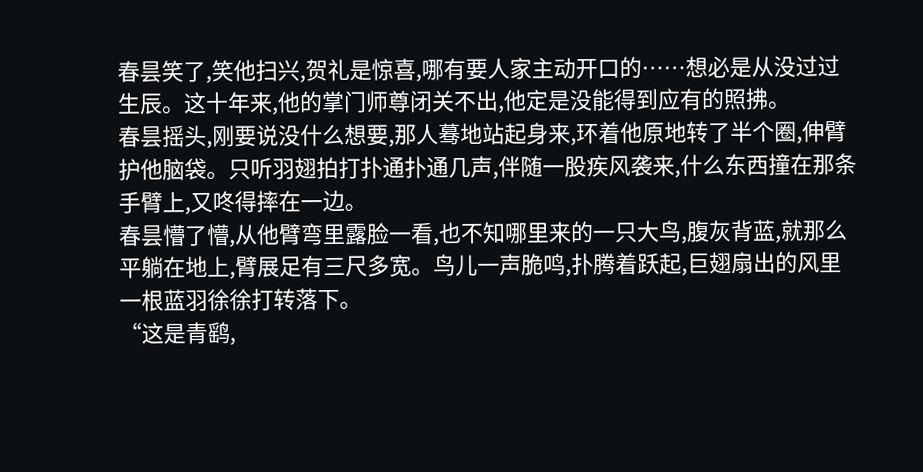春昙笑了,笑他扫兴,贺礼是惊喜,哪有要人家主动开口的……想必是从没过过生辰。这十年来,他的掌门师尊闭关不出,他定是没能得到应有的照拂。
春昙摇头,刚要说没什么想要,那人蓦地站起身来,环着他原地转了半个圈,伸臂护他脑袋。只听羽翅拍打扑通扑通几声,伴随一股疾风袭来,什么东西撞在那条手臂上,又咚得摔在一边。
春昙懵了懵,从他臂弯里露脸一看,也不知哪里来的一只大鸟,腹灰背蓝,就那么平躺在地上,臂展足有三尺多宽。鸟儿一声脆鸣,扑腾着跃起,巨翅扇出的风里一根蓝羽徐徐打转落下。
“这是青鹞,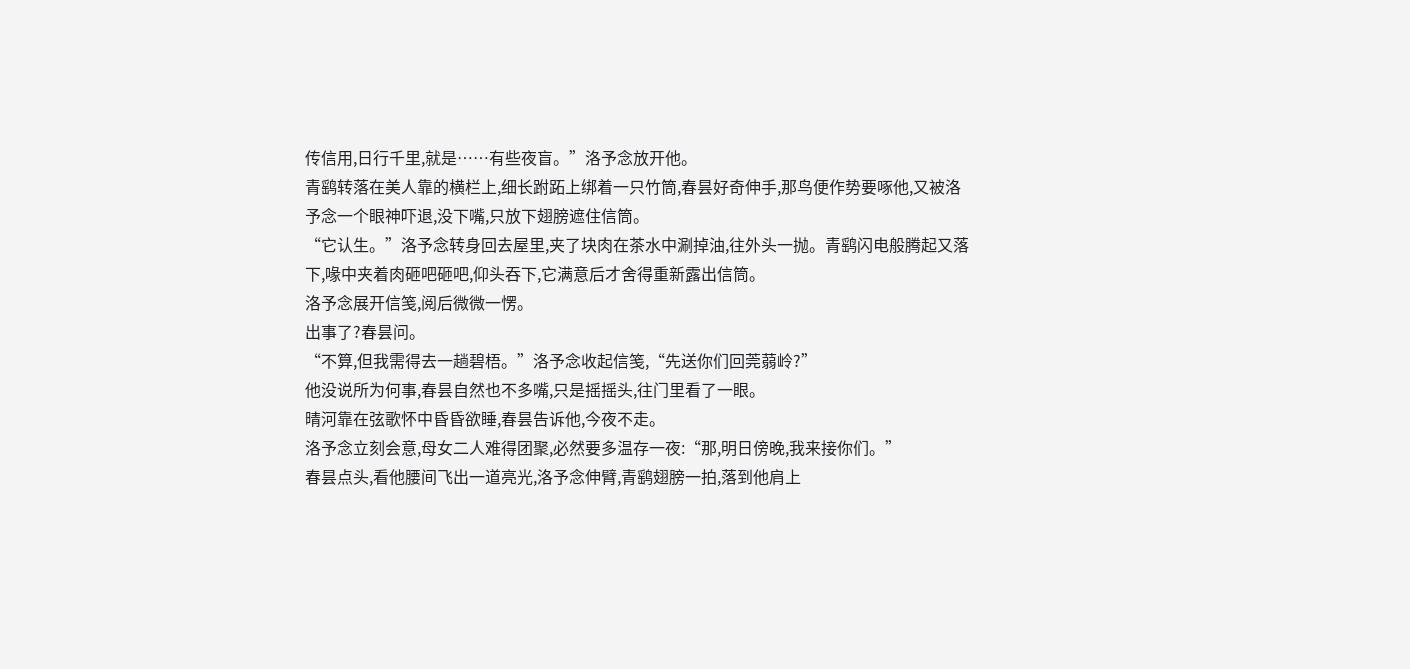传信用,日行千里,就是……有些夜盲。”洛予念放开他。
青鹞转落在美人靠的横栏上,细长跗跖上绑着一只竹筒,春昙好奇伸手,那鸟便作势要啄他,又被洛予念一个眼神吓退,没下嘴,只放下翅膀遮住信筒。
“它认生。”洛予念转身回去屋里,夹了块肉在茶水中涮掉油,往外头一抛。青鹞闪电般腾起又落下,喙中夹着肉砸吧砸吧,仰头吞下,它满意后才舍得重新露出信筒。
洛予念展开信笺,阅后微微一愣。
出事了?春昙问。
“不算,但我需得去一趟碧梧。”洛予念收起信笺,“先送你们回莞蒻岭?”
他没说所为何事,春昙自然也不多嘴,只是摇摇头,往门里看了一眼。
晴河靠在弦歌怀中昏昏欲睡,春昙告诉他,今夜不走。
洛予念立刻会意,母女二人难得团聚,必然要多温存一夜:“那,明日傍晚,我来接你们。”
春昙点头,看他腰间飞出一道亮光,洛予念伸臂,青鹞翅膀一拍,落到他肩上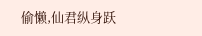偷懒,仙君纵身跃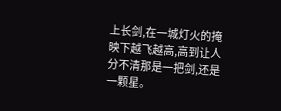上长剑,在一城灯火的掩映下越飞越高,高到让人分不清那是一把剑,还是一颗星。